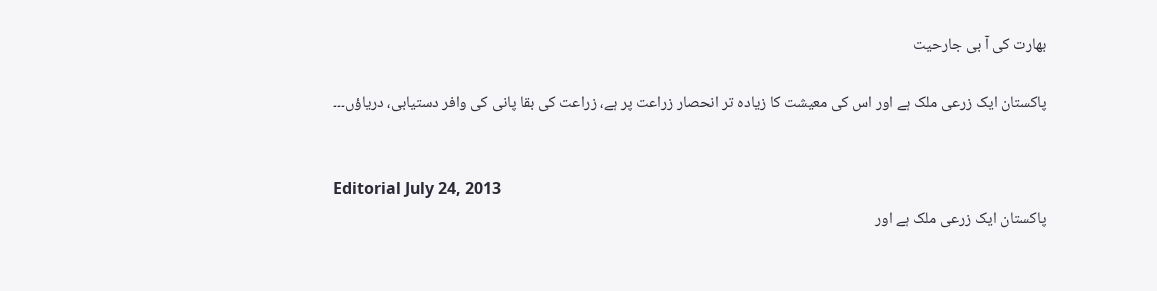بھارت کی آ بی جارحیت

پاکستان ایک زرعی ملک ہے اور اس کی معیشت کا زیادہ تر انحصار زراعت پر ہے، زراعت کی بقا پانی کی وافر دستیابی، دریاؤں۔۔۔


Editorial July 24, 2013
پاکستان ایک زرعی ملک ہے اور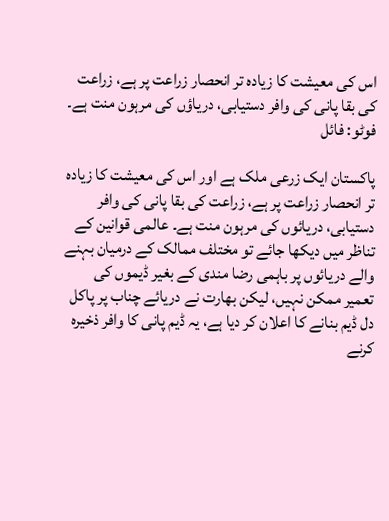اس کی معیشت کا زیادہ تر انحصار زراعت پر ہے، زراعت کی بقا پانی کی وافر دستیابی، دریاؤں کی مرہون منت ہے۔ فوٹو: فائل

پاکستان ایک زرعی ملک ہے اور اس کی معیشت کا زیادہ تر انحصار زراعت پر ہے، زراعت کی بقا پانی کی وافر دستیابی، دریائوں کی مرہون منت ہے۔ عالمی قوانین کے تناظر میں دیکھا جائے تو مختلف ممالک کے درمیان بہنے والے دریائوں پر باہمی رضا مندی کے بغیر ڈیموں کی تعمیر ممکن نہیں، لیکن بھارت نے دریائے چناب پر پاکل دل ڈیم بنانے کا اعلان کر دیا ہے، یہ ڈیم پانی کا وافر ذخیرہ کرنے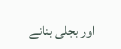اور بجلی بنانے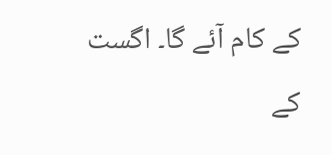کے کام آئے گا۔ اگست کے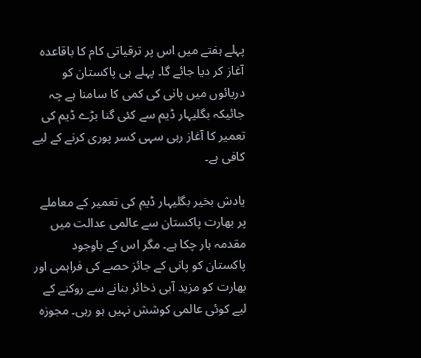پہلے ہفتے میں اس پر ترقیاتی کام کا باقاعدہ آغاز کر دیا جائے گا۔ پہلے ہی پاکستان کو دریائوں میں پانی کی کمی کا سامنا ہے چہ جائیکہ بگلیہار ڈیم سے کئی گنا بڑے ڈیم کی تعمیر کا آغاز رہی سہی کسر پوری کرنے کے لیے کافی ہے۔

یادش بخیر بگلیہار ڈیم کی تعمیر کے معاملے پر بھارت پاکستان سے عالمی عدالت میں مقدمہ ہار چکا ہے۔ مگر اس کے باوجود پاکستان کو پانی کے جائز حصے کی فراہمی اور بھارت کو مزید آبی ذخائر بنانے سے روکنے کے لیے کوئی عالمی کوشش نہیں ہو رہی۔ مجوزہ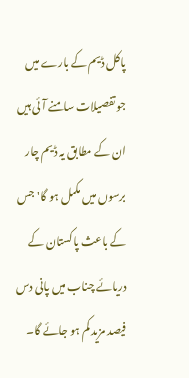پاکل ڈیم کے بارے میں جو تفصیلات سامنے آئی ہیں ان کے مطابق یہ ڈیم چار برسوں میں مکمل ہو گا' جس کے باعث پاکستان کے دریائے چناب میں پانی دس فیصد مزید کم ہو جائے گا۔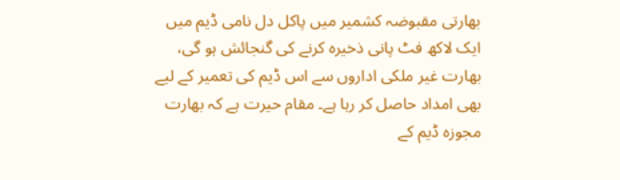بھارتی مقبوضہ کشمیر میں پاکل دل نامی ڈیم میں ایک لاکھ فٹ پانی ذخیرہ کرنے کی گنجائش ہو گی، بھارت غیر ملکی اداروں سے اس ڈیم کی تعمیر کے لیے بھی امداد حاصل کر رہا ہے۔ مقام حیرت ہے کہ بھارت مجوزہ ڈیم کے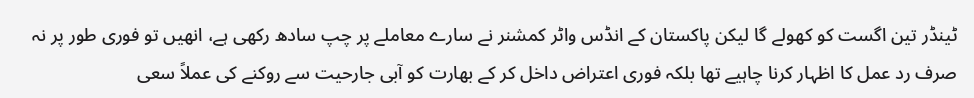ٹینڈر تین اگست کو کھولے گا لیکن پاکستان کے انڈس واٹر کمشنر نے سارے معاملے پر چپ سادھ رکھی ہے، انھیں تو فوری طور پر نہ صرف رد عمل کا اظہار کرنا چاہیے تھا بلکہ فوری اعتراض داخل کر کے بھارت کو آبی جارحیت سے روکنے کی عملاً سعی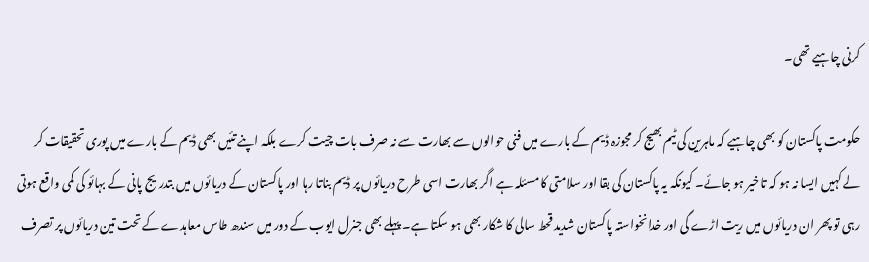کرنی چاہیے تھی۔

حکومت پاکستان کو بھی چاہیے کہ ماہرین کی ٹیم بھیج کر مجوزہ ڈیم کے بارے میں فنی حوالوں سے بھارت سے نہ صرف بات چیت کرے بلکہ اپنے تئیں بھی ڈیم کے بارے میں پوری تحقیقات کر لے کہیں ایسا نہ ہو کہ تاخیر ہو جائے۔ کیونکہ یہ پاکستان کی بقا اور سلامتی کا مسئلہ ہے اگر بھارت اسی طرح دریائوں پر ڈیم بناتا رہا اور پاکستان کے دریائوں میں بتدریج پانی کے بہائو کی کمی واقع ہوتی رہی تو پھر ان دریائوں میں ریت اڑے گی اور خدانخواستہ پاکستان شدید قحط سالی کا شکار بھی ہو سکتا ہے۔ پہلے بھی جنرل ایوب کے دور میں سندھ طاس معاہدے کے تحت تین دریائوں پر تصرف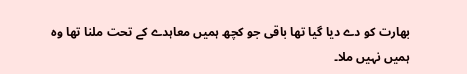بھارت کو دے دیا گیا تھا باقی جو کچھ ہمیں معاہدے کے تحت ملنا تھا وہ ہمیں نہیں ملا۔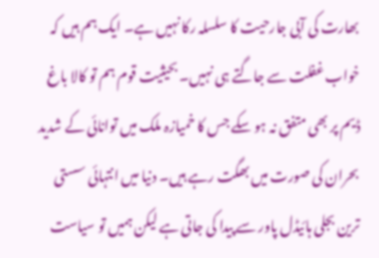بھارت کی آبی جارحیت کا سلسلہ رکا نہیں ہے۔ ایک ہم ہیں کہ خواب غفلت سے جاگتے ہی نہیں۔ بحیثیت قوم ہم تو کالا باغ ڈیم پر بھی متفق نہ ہو سکے جس کا خمیازہ ملک میں توانائی کے شدید بحران کی صورت میں بھگت رہے ہیں۔ دنیا میں انتہائی سستی ترین بجلی ہائیڈل پاور سے پیدا کی جاتی ہے لیکن ہمیں تو سیاست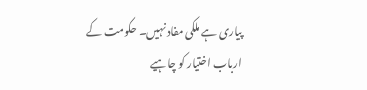پیاری ہے ملکی مفاد نہیں۔ حکومت کے ارباب اختیار کو چاہیے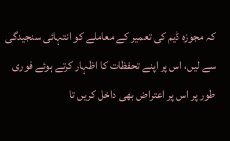کہ مجوزہ ڈیم کی تعمیر کے معاملے کو انتہائی سنجیدگی سے لیں، اس پر اپنے تحفظات کا اظہار کرتے ہوئے فوری طور پر اس پر اعتراض بھی داخل کریں تا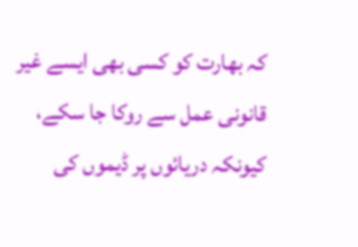کہ بھارت کو کسی بھی ایسے غیر قانونی عمل سے روکا جا سکے، کیونکہ دریائوں پر ڈیموں کی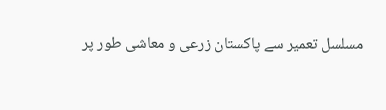مسلسل تعمیر سے پاکستان زرعی و معاشی طور پر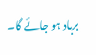برباد ہو جائے گا۔